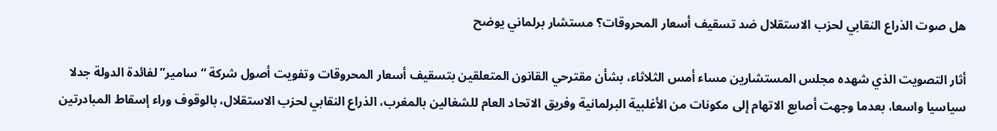هل صوت الذراع النقابي لحزب الاستقلال ضد تسقيف أسعار المحروقات؟ مستشار برلماني يوضح

أثار التصويت الذي شهده مجلس المستشارين مساء أمس الثلاثاء، بشأن مقترحي القانون المتعلقين بتسقيف أسعار المحروقات وتفويت أصول شركة “سامير” لفائدة الدولة جدلا سياسيا واسعا، بعدما وجهت أصابع الاتهام إلى مكونات من الأغلبية البرلمانية وفريق الاتحاد العام للشغالين بالمغرب، الذراع النقابي لحزب الاستقلال، بالوقوف وراء إسقاط المبادرتين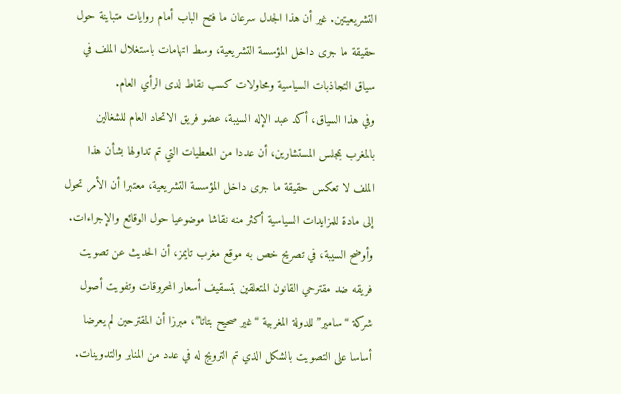التشريعيتين. غير أن هذا الجدل سرعان ما فتح الباب أمام روايات متباينة حول حقيقة ما جرى داخل المؤسسة التشريعية، وسط اتهامات باستغلال الملف في سياق التجاذبات السياسية ومحاولات كسب نقاط لدى الرأي العام.
وفي هذا السياق، أكد عبد الإله السيبة، عضو فريق الاتحاد العام للشغالين بالمغرب بمجلس المستشارين، أن عددا من المعطيات التي تم تداولها بشأن هذا الملف لا تعكس حقيقة ما جرى داخل المؤسسة التشريعية، معتبرا أن الأمر تحول إلى مادة للمزايدات السياسية أكثر منه نقاشا موضوعيا حول الوقائع والإجراءات.
وأوضح السيبة، في تصريح خص به موقع مغرب تايمز، أن الحديث عن تصويت فريقه ضد مقترحي القانون المتعلقين بتسقيف أسعار المحروقات وتفويت أصول شركة “سامير” للدولة المغربية “غير صحيح بتاتا”، مبرزا أن المقترحين لم يعرضا أساسا على التصويت بالشكل الذي تم الترويج له في عدد من المنابر والتدوينات.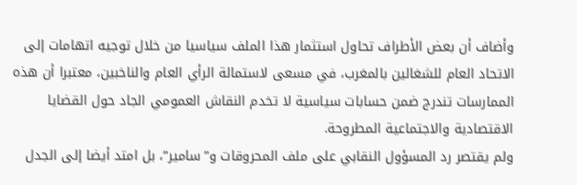وأضاف أن بعض الأطراف تحاول استثمار هذا الملف سياسيا من خلال توجيه اتهامات إلى الاتحاد العام للشغالين بالمغرب، في مسعى لاستمالة الرأي العام والناخبين، معتبرا أن هذه الممارسات تندرج ضمن حسابات سياسية لا تخدم النقاش العمومي الجاد حول القضايا الاقتصادية والاجتماعية المطروحة.
ولم يقتصر رد المسؤول النقابي على ملف المحروقات و”سامير”، بل امتد أيضا إلى الجدل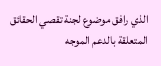الذي رافق موضوع لجنة تقصي الحقائق المتعلقة بالدعم الموجه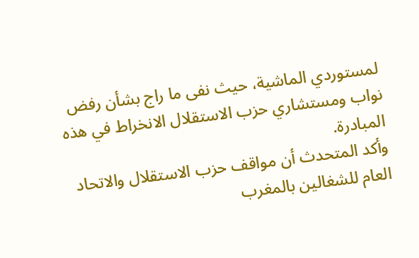لمستوردي الماشية، حيث نفى ما راج بشأن رفض نواب ومستشاري حزب الاستقلال الانخراط في هذه المبادرة.
وأكد المتحدث أن مواقف حزب الاستقلال والاتحاد العام للشغالين بالمغرب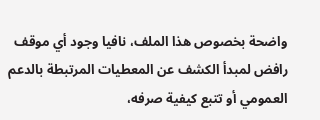واضحة بخصوص هذا الملف، نافيا وجود أي موقف رافض لمبدأ الكشف عن المعطيات المرتبطة بالدعم العمومي أو تتبع كيفية صرفه،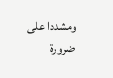ومشددا على ضرورة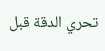تحري الدقة قبل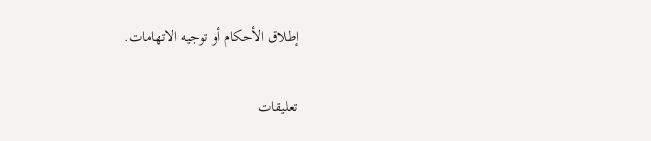إطلاق الأحكام أو توجيه الاتهامات.

تعليقات